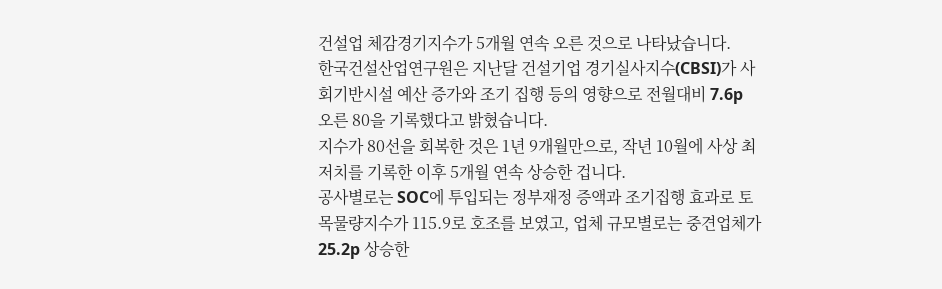건설업 체감경기지수가 5개월 연속 오른 것으로 나타났습니다.
한국건설산업연구원은 지난달 건설기업 경기실사지수(CBSI)가 사회기반시설 예산 증가와 조기 집행 등의 영향으로 전월대비 7.6p 오른 80을 기록했다고 밝혔습니다.
지수가 80선을 회복한 것은 1년 9개월만으로, 작년 10월에 사상 최저치를 기록한 이후 5개월 연속 상승한 겁니다.
공사별로는 SOC에 투입되는 정부재정 증액과 조기집행 효과로 토목물량지수가 115.9로 호조를 보였고, 업체 규모별로는 중견업체가 25.2p 상승한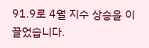91.9로 4월 지수 상승을 이끌었습니다.